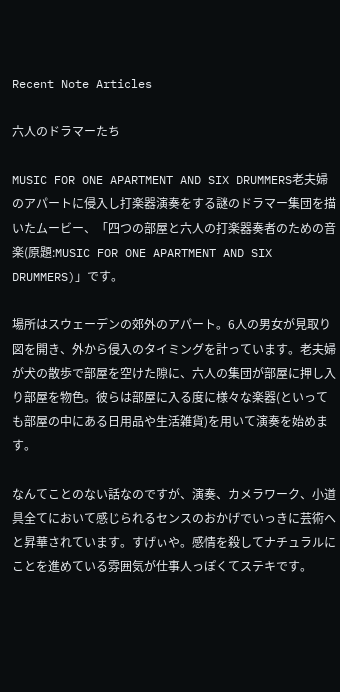Recent Note Articles

六人のドラマーたち

MUSIC FOR ONE APARTMENT AND SIX DRUMMERS老夫婦のアパートに侵入し打楽器演奏をする謎のドラマー集団を描いたムービー、「四つの部屋と六人の打楽器奏者のための音楽(原題:MUSIC FOR ONE APARTMENT AND SIX DRUMMERS)」です。

場所はスウェーデンの郊外のアパート。6人の男女が見取り図を開き、外から侵入のタイミングを計っています。老夫婦が犬の散歩で部屋を空けた隙に、六人の集団が部屋に押し入り部屋を物色。彼らは部屋に入る度に様々な楽器(といっても部屋の中にある日用品や生活雑貨)を用いて演奏を始めます。

なんてことのない話なのですが、演奏、カメラワーク、小道具全てにおいて感じられるセンスのおかげでいっきに芸術へと昇華されています。すげぃや。感情を殺してナチュラルにことを進めている雰囲気が仕事人っぽくてステキです。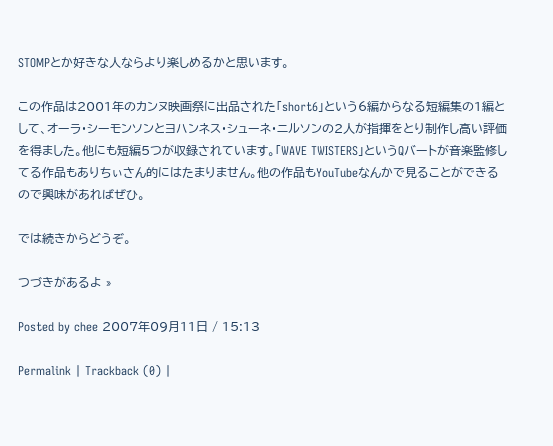STOMPとか好きな人ならより楽しめるかと思います。

この作品は2001年のカンヌ映画祭に出品された「short6」という6編からなる短編集の1編として、オーラ・シーモンソンとヨハンネス・シューネ・ニルソンの2人が指揮をとり制作し高い評価を得ました。他にも短編5つが収録されています。「WAVE TWISTERS」というQバートが音楽監修してる作品もありちぃさん的にはたまりません。他の作品もYouTubeなんかで見ることができるので興味があればぜひ。

では続きからどうぞ。

つづきがあるよ »

Posted by chee 2007年09月11日 / 15:13

Permalink | Trackback (0) |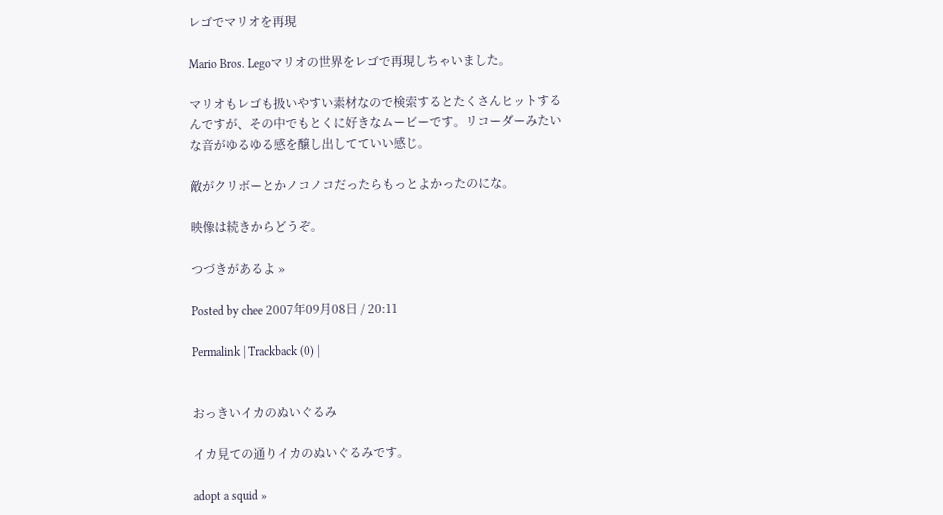レゴでマリオを再現

Mario Bros. Legoマリオの世界をレゴで再現しちゃいました。

マリオもレゴも扱いやすい素材なので検索するとたくさんヒットするんですが、その中でもとくに好きなムービーです。リコーダーみたいな音がゆるゆる感を醸し出してていい感じ。

敵がクリボーとかノコノコだったらもっとよかったのにな。

映像は続きからどうぞ。

つづきがあるよ »

Posted by chee 2007年09月08日 / 20:11

Permalink | Trackback (0) |


おっきいイカのぬいぐるみ

イカ見ての通りイカのぬいぐるみです。

adopt a squid »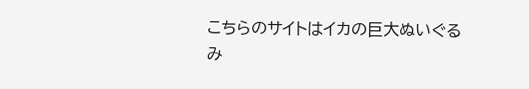こちらのサイトはイカの巨大ぬいぐるみ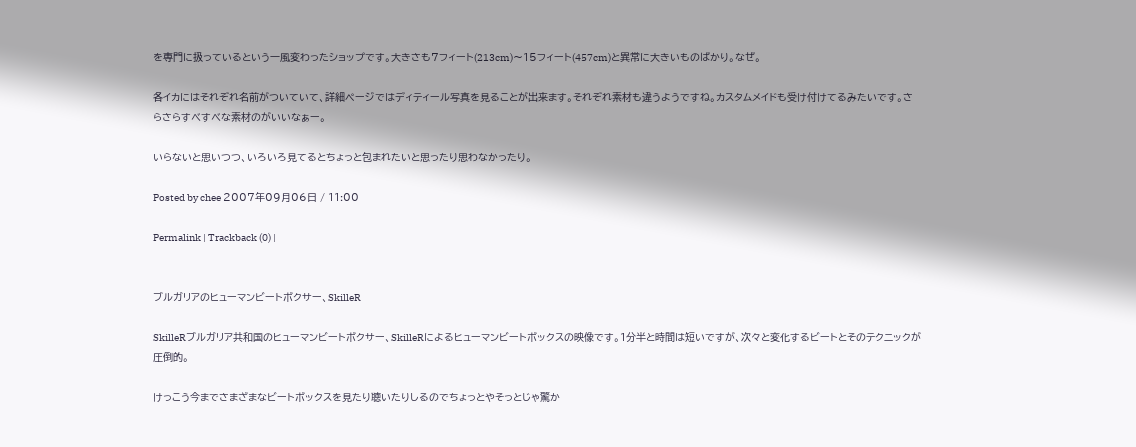を専門に扱っているという一風変わったショップです。大きさも7フィート(213cm)〜15フィート(457cm)と異常に大きいものばかり。なぜ。

各イカにはそれぞれ名前がついていて、詳細ページではディティール写真を見ることが出来ます。それぞれ素材も違うようですね。カスタムメイドも受け付けてるみたいです。さらさらすべすべな素材のがいいなぁー。

いらないと思いつつ、いろいろ見てるとちょっと包まれたいと思ったり思わなかったり。

Posted by chee 2007年09月06日 / 11:00

Permalink | Trackback (0) |


ブルガリアのヒューマンビートボクサー、SkilleR

SkilleRブルガリア共和国のヒューマンビートボクサー、SkilleRによるヒューマンビートボックスの映像です。1分半と時間は短いですが、次々と変化するビートとそのテクニックが圧倒的。

けっこう今までさまざまなビートボックスを見たり聴いたりしるのでちょっとやそっとじゃ驚か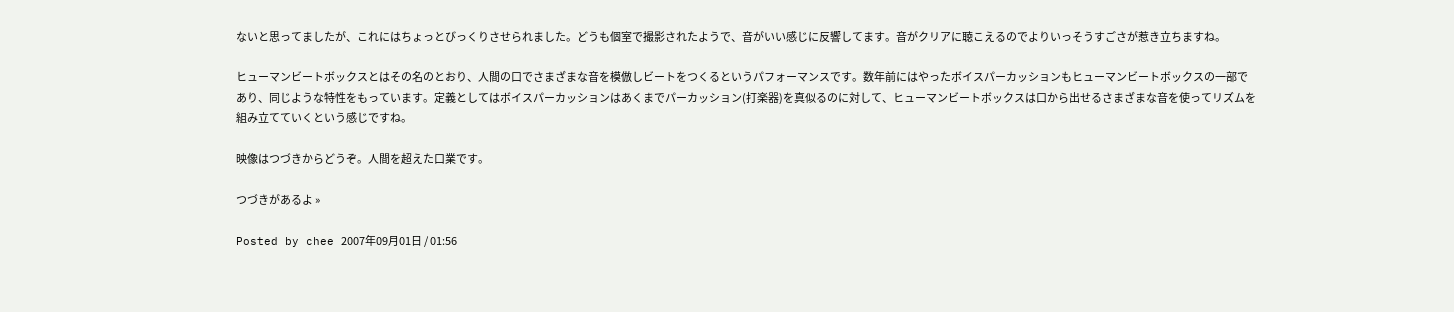ないと思ってましたが、これにはちょっとびっくりさせられました。どうも個室で撮影されたようで、音がいい感じに反響してます。音がクリアに聴こえるのでよりいっそうすごさが惹き立ちますね。

ヒューマンビートボックスとはその名のとおり、人間の口でさまざまな音を模倣しビートをつくるというパフォーマンスです。数年前にはやったボイスパーカッションもヒューマンビートボックスの一部であり、同じような特性をもっています。定義としてはボイスパーカッションはあくまでパーカッション(打楽器)を真似るのに対して、ヒューマンビートボックスは口から出せるさまざまな音を使ってリズムを組み立てていくという感じですね。

映像はつづきからどうぞ。人間を超えた口業です。

つづきがあるよ »

Posted by chee 2007年09月01日 / 01:56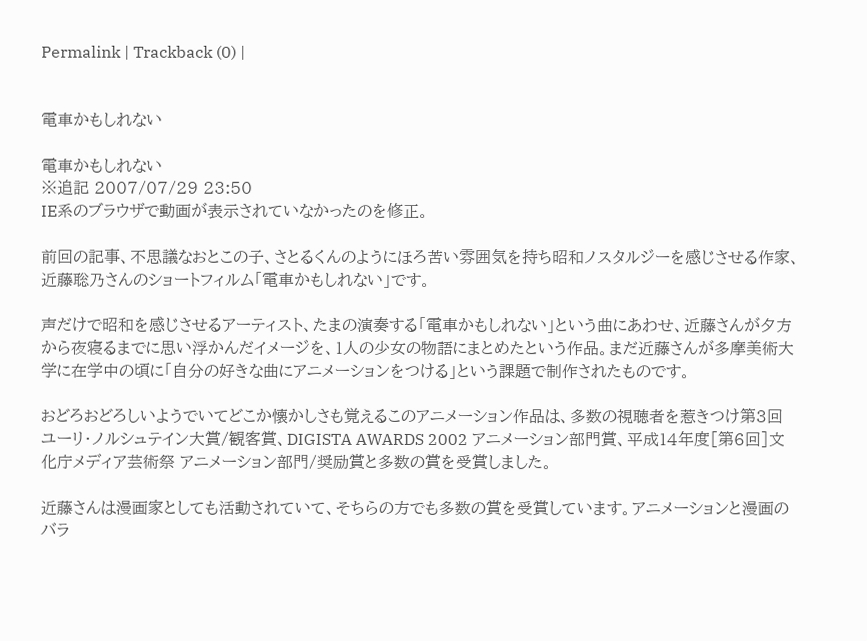Permalink | Trackback (0) |


電車かもしれない

電車かもしれない
※追記 2007/07/29 23:50
IE系のブラウザで動画が表示されていなかったのを修正。

前回の記事、不思議なおとこの子、さとるくんのようにほろ苦い雰囲気を持ち昭和ノスタルジーを感じさせる作家、近藤聡乃さんのショートフィルム「電車かもしれない」です。

声だけで昭和を感じさせるアーティスト、たまの演奏する「電車かもしれない」という曲にあわせ、近藤さんが夕方から夜寝るまでに思い浮かんだイメージを、1人の少女の物語にまとめたという作品。まだ近藤さんが多摩美術大学に在学中の頃に「自分の好きな曲にアニメーションをつける」という課題で制作されたものです。

おどろおどろしいようでいてどこか懐かしさも覚えるこのアニメーション作品は、多数の視聴者を惹きつけ第3回 ユーリ・ノルシュテイン大賞/観客賞、DIGISTA AWARDS 2002 アニメーション部門賞、平成14年度[第6回]文化庁メディア芸術祭 アニメーション部門/奨励賞と多数の賞を受賞しました。

近藤さんは漫画家としても活動されていて、そちらの方でも多数の賞を受賞しています。アニメーションと漫画のバラ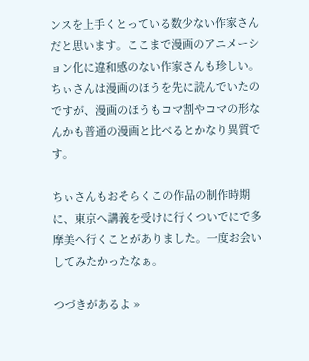ンスを上手くとっている数少ない作家さんだと思います。ここまで漫画のアニメーション化に違和感のない作家さんも珍しい。ちぃさんは漫画のほうを先に読んでいたのですが、漫画のほうもコマ割やコマの形なんかも普通の漫画と比べるとかなり異質です。

ちぃさんもおそらくこの作品の制作時期に、東京へ講義を受けに行くついでにで多摩美へ行くことがありました。一度お会いしてみたかったなぁ。

つづきがあるよ »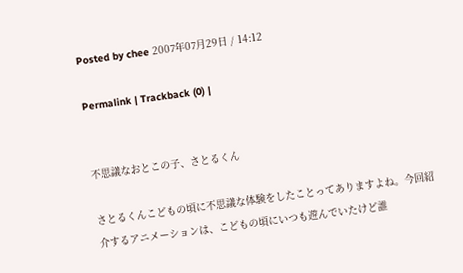Posted by chee 2007年07月29日 / 14:12

Permalink | Trackback (0) |


不思議なおとこの子、さとるくん

さとるくんこどもの頃に不思議な体験をしたことってありますよね。今回紹介するアニメーションは、こどもの頃にいつも遊んでいたけど誰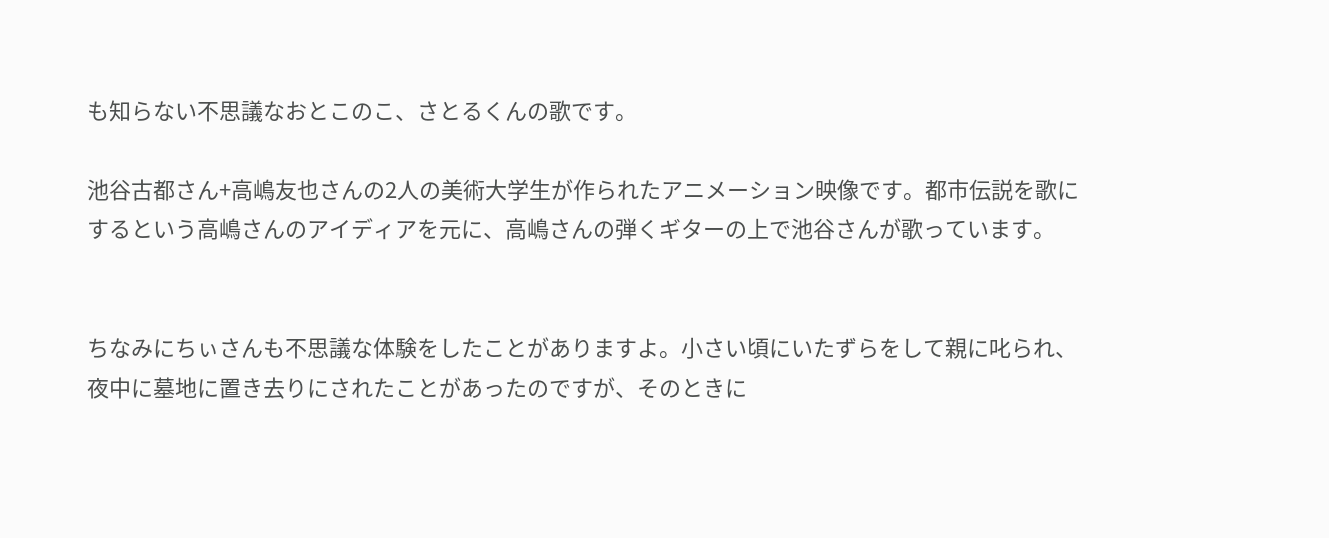も知らない不思議なおとこのこ、さとるくんの歌です。

池谷古都さん+高嶋友也さんの2人の美術大学生が作られたアニメーション映像です。都市伝説を歌にするという高嶋さんのアイディアを元に、高嶋さんの弾くギターの上で池谷さんが歌っています。


ちなみにちぃさんも不思議な体験をしたことがありますよ。小さい頃にいたずらをして親に叱られ、夜中に墓地に置き去りにされたことがあったのですが、そのときに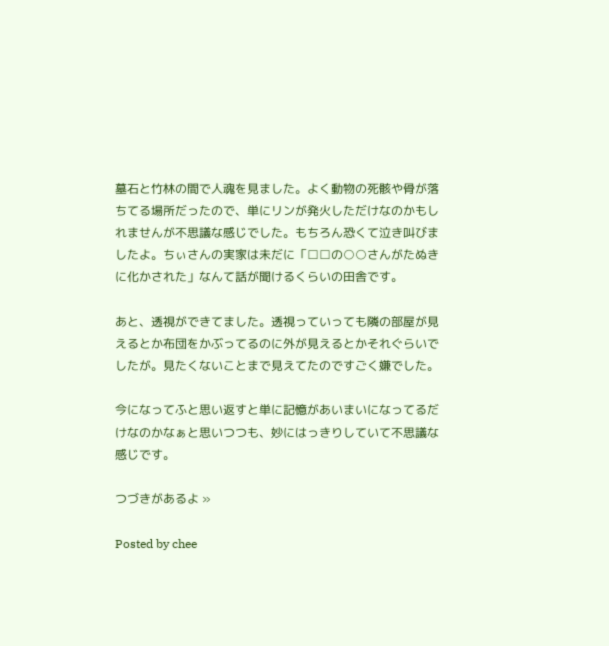墓石と竹林の間で人魂を見ました。よく動物の死骸や骨が落ちてる場所だったので、単にリンが発火しただけなのかもしれませんが不思議な感じでした。もちろん恐くて泣き叫びましたよ。ちぃさんの実家は未だに「□□の○○さんがたぬきに化かされた」なんて話が聞けるくらいの田舎です。

あと、透視ができてました。透視っていっても隣の部屋が見えるとか布団をかぶってるのに外が見えるとかそれぐらいでしたが。見たくないことまで見えてたのですごく嫌でした。

今になってふと思い返すと単に記憶があいまいになってるだけなのかなぁと思いつつも、妙にはっきりしていて不思議な感じです。

つづきがあるよ »

Posted by chee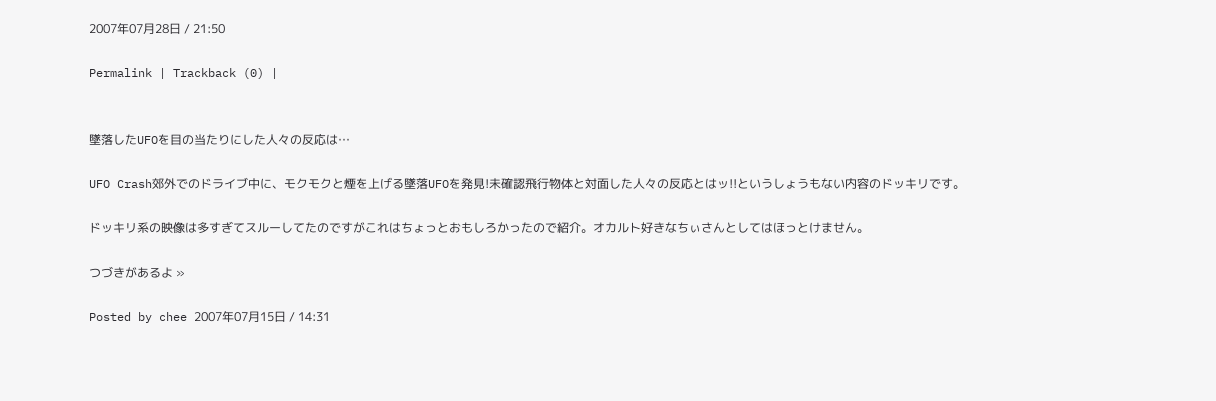2007年07月28日 / 21:50

Permalink | Trackback (0) |


墜落したUFOを目の当たりにした人々の反応は…

UFO Crash郊外でのドライブ中に、モクモクと煙を上げる墜落UFOを発見!未確認飛行物体と対面した人々の反応とはッ!!というしょうもない内容のドッキリです。

ドッキリ系の映像は多すぎてスルーしてたのですがこれはちょっとおもしろかったので紹介。オカルト好きなちぃさんとしてはほっとけません。

つづきがあるよ »

Posted by chee 2007年07月15日 / 14:31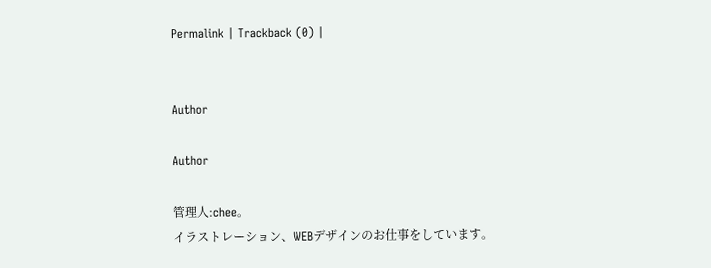Permalink | Trackback (0) |


Author

Author

管理人:chee。
イラストレーション、WEBデザインのお仕事をしています。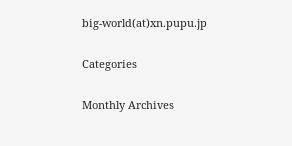big-world(at)xn.pupu.jp

Categories

Monthly Archives